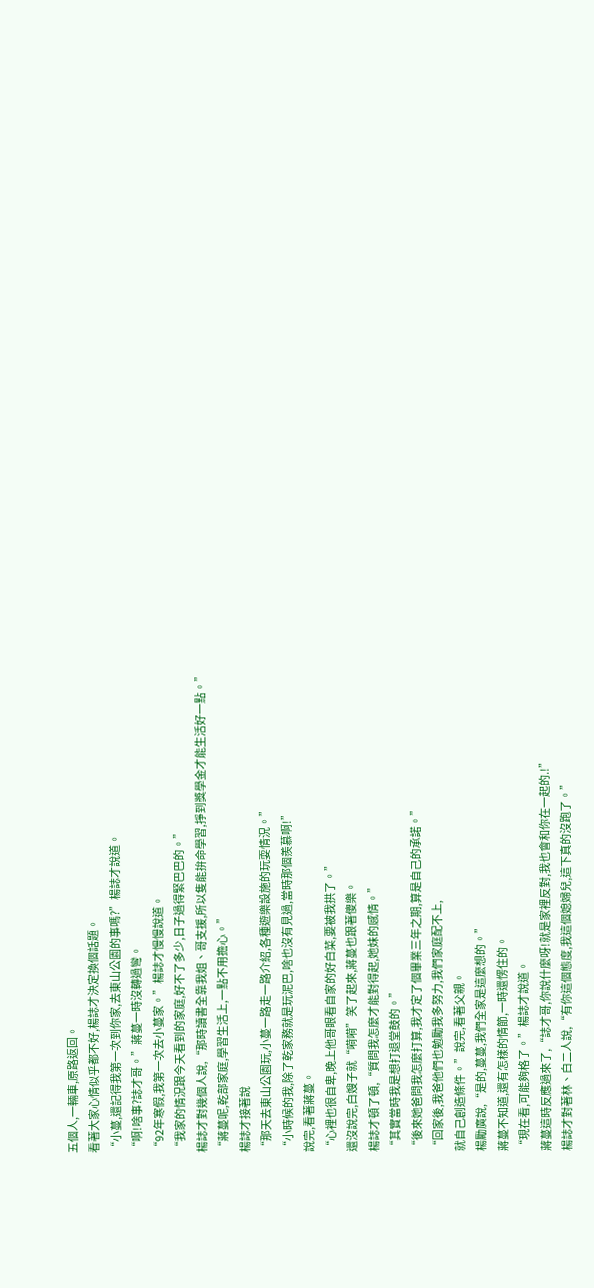五個人,一輛車,原路返回。
看著大家心情似乎都不好,楊誌才決定換個話題。
“小蔓,還記得我第一次到你家,去東山公園的事嗎?”楊誌才說道。
“啊!啥事?誌才哥。”蔣蔓一時沒轉過彎。
“92年寒假,我第一次去小蔓家。”楊誌才慢慢說道。
“我家的情況跟今天看到的家庭,好不了多少,日子過得緊巴巴的。”
楊誌才對幾個人說,“那時讀書全靠我姐、哥支援,所以隻能拚命學習,掙到獎學金才能生活好一點。”
“蔣蔓呢,乾部家庭,學習生活上,一點不用擔心。”
楊誌才接著說
“那天去東山公園玩,小蔓一路走一路介紹,各種遊樂設施的玩耍情況。”
“小時候的我,除了乾家務就是玩泥巴,啥也沒有見過,當時那個羨慕啊!”
說完,看著蔣蔓。
“心裡也很自卑,晚上他哥眼看自家的好白菜,要被我拱了。”
還沒說完,白嫂子就“嗬嗬”笑了起來,蔣蔓也跟著傻樂。
楊誌才頓了頓,“質問我怎麼才能對得起,她妹的感情。”
“其實當時我是想打退堂鼓的。”
“後來她爸問我怎麼打算,我才定了個畢業三年之期,算是自己的承諾。”
“回家後,我爸他們也勉勵我多努力,我們家庭配不上,
就自己創造條件。”說完,看著父親。
楊勵廣說,“是的,蔓蔓,我們全家是這麼想的。”
蔣蔓不知道,還有怎樣的情節,一時還愣住的。
“現在看,可能夠格了。”楊誌才說道。
蔣蔓這時反應過來了,“誌才哥,你說什麼呀!就是家裡反對,我也會和你在一起的.!”
楊誌才對著林、白二人說,“有你這個態度,我這個媳婦兒,這下真的沒跑了。”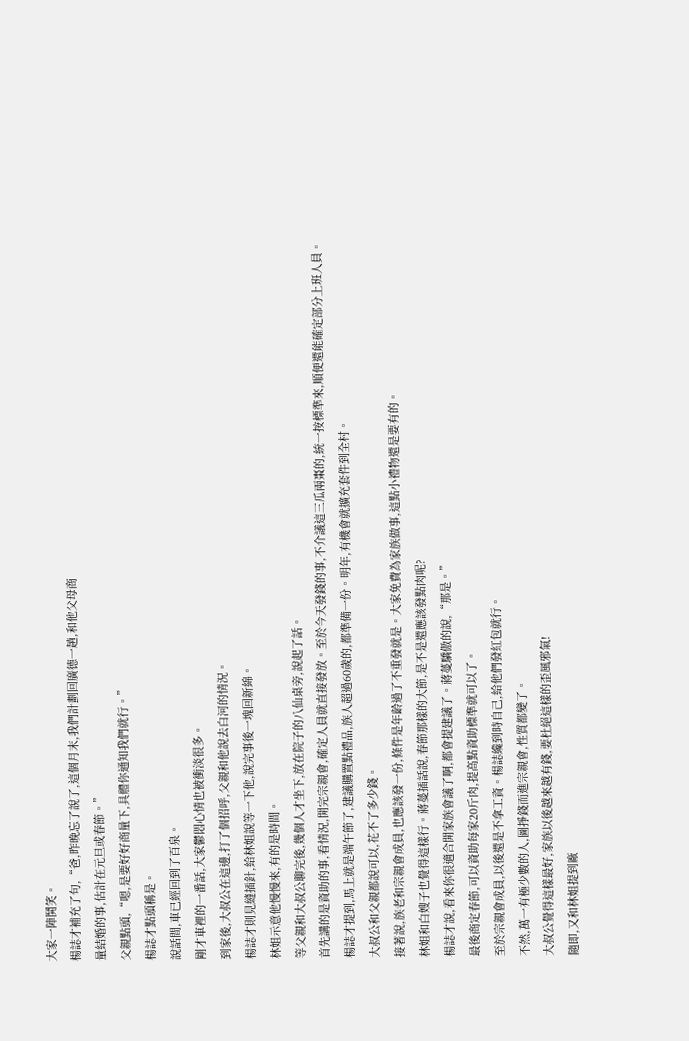大家一陣鬨笑。
楊誌才補充了句,“爸,昨晚忘了說了,這個月末,我們計劃回廣德一趟,和他父母商
量結婚的事,估計在元旦或春節。”
父親點頭,“嗯,是要好好商量下,具體你通知我們就行。”
楊誌才點頭稱是。
說話間,車已經回到了百泉。
剛才車裡的一番話,大家鬱悶心情也被衝淡很多。
到家後,大叔公在這邊,打了個招呼,父親和他說去白河的情況。
楊誌才則見縫插針,給林姐說等一下他,說完事後一塊回新綿。
林姐示意他慢慢來,有的是時間。
等父親和大叔公聊完後,幾個人才坐下,放在院子的八仙桌旁,說起了話。
首先講的是資助的事,看情況,開完宗親會,確定人員就直接發放。至於今天發錢的事,不介議這三瓜兩棗的,統一按標準來,順便還能確定部分上班人員。
楊誌才提到,馬上就是端午節了,建議購置點禮品,族人超過60歲的,都準備一份。明年,有機會就擴充套件到全村。
大叔公和父親都說可以,花不了多少錢。
接著說,族老和宗親會成員,也應該發一份,條件是年齡過了不重發就是。大家免費為家族做事,這點小禮物還是要有的。
林姐和白嫂子也覺得這樣行。蔣蔓插話說,春節那樣的大節,是不是還應該發點肉呢?
楊誌才說,看來你很適合開家族會議了啊,都會提建議了。蔣蔓驕傲的說,“那是。”
最後商定春節,可以資助每家20斤肉,提高點資助標準就可以了。
至於宗親會成員,以後還是不拿工資。楊誌纔到時自己,給他們發紅包就行。
不然,萬一有極少數的人,圖掙錢而進宗親會,性質都變了。
大叔公覺得這樣最好,家族以後越來越有錢,要杜絕這樣的歪風邪氣!
隨即,又和林姐提到廠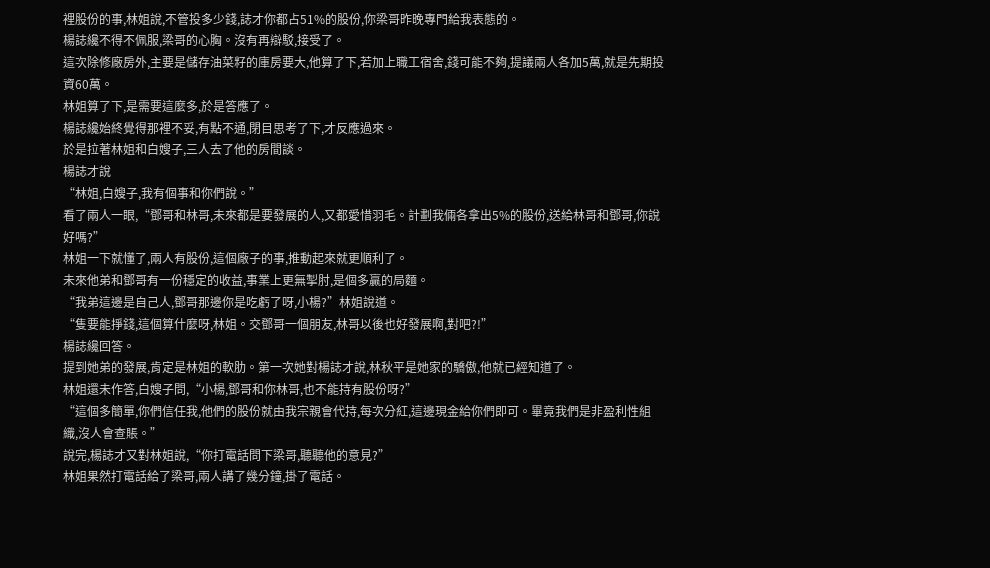裡股份的事,林姐說,不管投多少錢,誌才你都占51%的股份,你梁哥昨晚專門給我表態的。
楊誌纔不得不佩服,梁哥的心胸。沒有再辯駁,接受了。
這次除修廠房外,主要是儲存油菜籽的庫房要大,他算了下,若加上職工宿舍,錢可能不夠,提議兩人各加5萬,就是先期投資60萬。
林姐算了下,是需要這麼多,於是答應了。
楊誌纔始終覺得那裡不妥,有點不通,閉目思考了下,才反應過來。
於是拉著林姐和白嫂子,三人去了他的房間談。
楊誌才說
“林姐,白嫂子,我有個事和你們說。”
看了兩人一眼,“鄧哥和林哥,未來都是要發展的人,又都愛惜羽毛。計劃我倆各拿出5%的股份,送給林哥和鄧哥,你說好嗎?”
林姐一下就懂了,兩人有股份,這個廠子的事,推動起來就更順利了。
未來他弟和鄧哥有一份穩定的收益,事業上更無掣肘,是個多贏的局麵。
“我弟這邊是自己人,鄧哥那邊你是吃虧了呀,小楊?”林姐說道。
“隻要能掙錢,這個算什麼呀,林姐。交鄧哥一個朋友,林哥以後也好發展啊,對吧?!”
楊誌纔回答。
提到她弟的發展,肯定是林姐的軟肋。第一次她對楊誌才說,林秋平是她家的驕傲,他就已經知道了。
林姐還未作答,白嫂子問,“小楊,鄧哥和你林哥,也不能持有股份呀?”
“這個多簡單,你們信任我,他們的股份就由我宗親會代持,每次分紅,這邊現金給你們即可。畢竟我們是非盈利性組織,沒人會查賬。”
說完,楊誌才又對林姐說,“你打電話問下梁哥,聽聽他的意見?”
林姐果然打電話給了梁哥,兩人講了幾分鐘,掛了電話。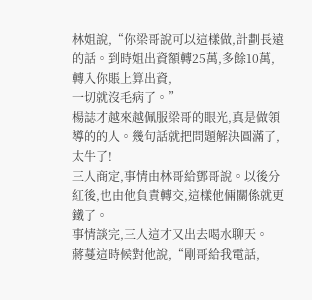林姐說,“你梁哥說可以這樣做,計劃長遠的話。到時姐出資額轉25萬,多餘10萬,轉入你賬上算出資,
一切就沒毛病了。”
楊誌才越來越佩服梁哥的眼光,真是做領導的的人。幾句話就把問題解決圓滿了,太牛了!
三人商定,事情由林哥給鄧哥說。以後分紅後,也由他負責轉交,這樣他倆關係就更鐵了。
事情談完,三人這才又出去喝水聊天。
蔣蔓這時候對他說,“剛哥給我電話,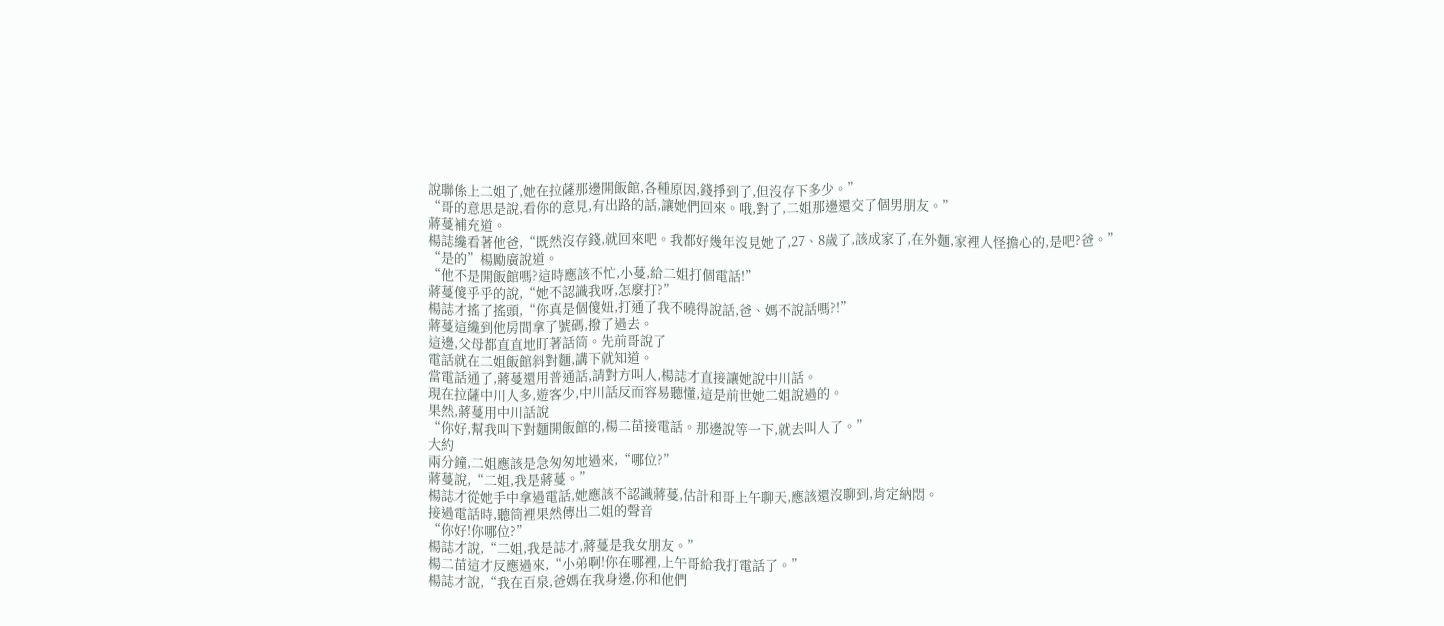說聯係上二姐了,她在拉薩那邊開飯館,各種原因,錢掙到了,但沒存下多少。”
“哥的意思是說,看你的意見,有出路的話,讓她們回來。哦,對了,二姐那邊還交了個男朋友。”
蔣蔓補充道。
楊誌纔看著他爸,“既然沒存錢,就回來吧。我都好幾年沒見她了,27、8歲了,該成家了,在外麵,家裡人怪擔心的,是吧?爸。”
“是的”楊勵廣說道。
“他不是開飯館嗎?這時應該不忙,小蔓,給二姐打個電話!”
蔣蔓傻乎乎的說,“她不認識我呀,怎麼打?”
楊誌才搖了搖頭,“你真是個傻妞,打通了我不曉得說話,爸、媽不說話嗎?!”
蔣蔓這纔到他房間拿了號碼,撥了過去。
這邊,父母都直直地盯著話筒。先前哥說了
電話就在二姐飯館斜對麵,講下就知道。
當電話通了,蔣蔓還用普通話,請對方叫人,楊誌才直接讓她說中川話。
現在拉薩中川人多,遊客少,中川話反而容易聽懂,這是前世她二姐說過的。
果然,蔣蔓用中川話說
“你好,幫我叫下對麵開飯館的,楊二苗接電話。那邊說等一下,就去叫人了。”
大約
兩分鐘,二姐應該是急匆匆地過來,“哪位?”
蔣蔓說,“二姐,我是蔣蔓。”
楊誌才從她手中拿過電話,她應該不認識蔣蔓,估計和哥上午聊天,應該還沒聊到,肯定納悶。
接過電話時,聽筒裡果然傳出二姐的聲音
“你好!你哪位?”
楊誌才說,“二姐,我是誌才,蔣蔓是我女朋友。”
楊二苗這才反應過來,“小弟啊!你在哪裡,上午哥給我打電話了。”
楊誌才說,“我在百泉,爸媽在我身邊,你和他們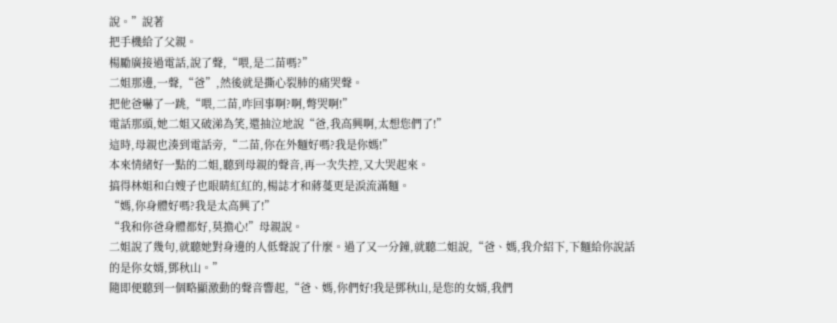說。”說著
把手機給了父親。
楊勵廣接過電話,說了聲,“喂,是二苗嗎?”
二姐那邊,一聲,“爸”,然後就是撕心裂肺的痛哭聲。
把他爸嚇了一跳,“喂,二苗,咋回事啊?啊,彆哭啊!”
電話那頭,她二姐又破涕為笑,還抽泣地說“爸,我高興啊,太想您們了!”
這時,母親也湊到電話旁,“二苗,你在外麵好嗎?我是你媽!”
本來情緒好一點的二姐,聽到母親的聲音,再一次失控,又大哭起來。
搞得林姐和白嫂子也眼睛紅紅的,楊誌才和蔣蔓更是淚流滿麵。
“媽,你身體好嗎?我是太高興了!”
“我和你爸身體都好,莫擔心!”母親說。
二姐說了幾句,就聽她對身邊的人低聲說了什麼。過了又一分鐘,就聽二姐說,“爸、媽,我介紹下,下麵給你說話的是你女婿,鄧秋山。”
隨即便聽到一個略顯激動的聲音響起,“爸、媽,你們好!我是鄧秋山,是您的女婿,我們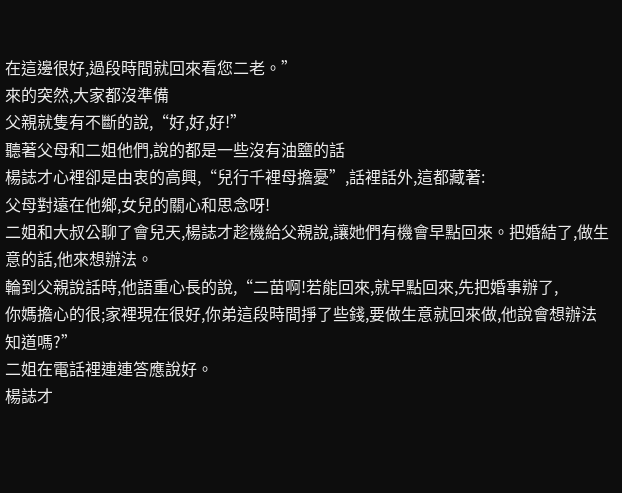在這邊很好,過段時間就回來看您二老。”
來的突然,大家都沒準備
父親就隻有不斷的說,“好,好,好!”
聽著父母和二姐他們,說的都是一些沒有油鹽的話
楊誌才心裡卻是由衷的高興,“兒行千裡母擔憂”,話裡話外,這都藏著:
父母對遠在他鄉,女兒的關心和思念呀!
二姐和大叔公聊了會兒天,楊誌才趁機給父親說,讓她們有機會早點回來。把婚結了,做生意的話,他來想辦法。
輪到父親說話時,他語重心長的說,“二苗啊!若能回來,就早點回來,先把婚事辦了,
你媽擔心的很;家裡現在很好,你弟這段時間掙了些錢,要做生意就回來做,他說會想辦法
知道嗎?”
二姐在電話裡連連答應說好。
楊誌才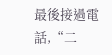最後接過電話,“二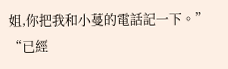姐,你把我和小蔓的電話記一下。”
“已經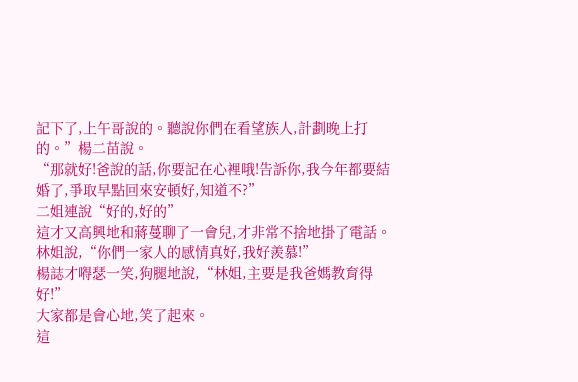記下了,上午哥說的。聽說你們在看望族人,計劃晚上打的。”楊二苗說。
“那就好!爸說的話,你要記在心裡哦!告訴你,我今年都要結婚了,爭取早點回來安頓好,知道不?”
二姐連說“好的,好的”
這才又高興地和蔣蔓聊了一會兒,才非常不捨地掛了電話。
林姐說,“你們一家人的感情真好,我好羨慕!”
楊誌才嘚瑟一笑,狗腿地說,“林姐,主要是我爸媽教育得好!”
大家都是會心地,笑了起來。
這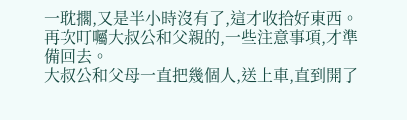一耽擱,又是半小時沒有了,這才收拾好東西。
再次叮囑大叔公和父親的,一些注意事項,才準備回去。
大叔公和父母一直把幾個人,送上車,直到開了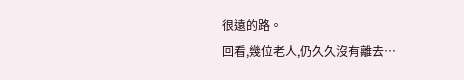很遠的路。
回看,幾位老人,仍久久沒有離去…